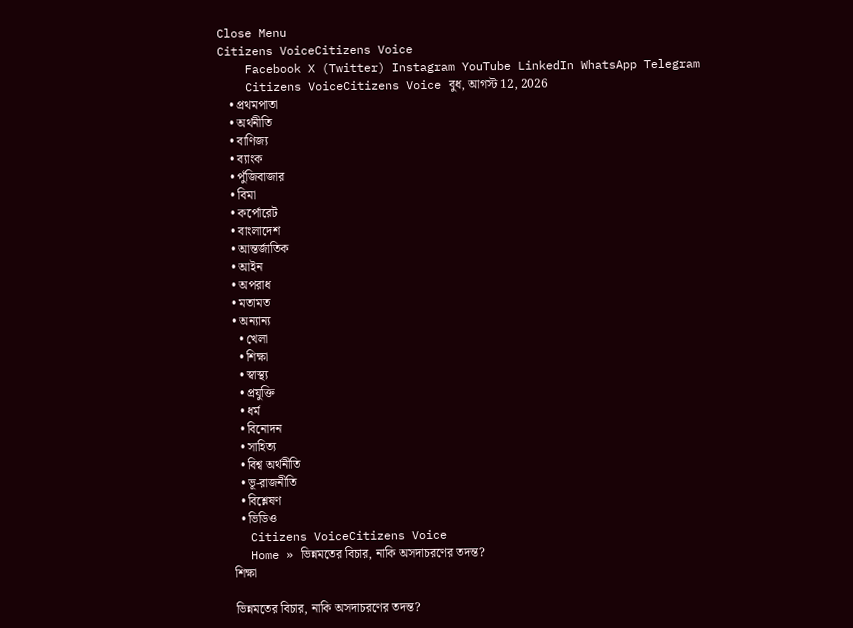Close Menu
Citizens VoiceCitizens Voice
    Facebook X (Twitter) Instagram YouTube LinkedIn WhatsApp Telegram
    Citizens VoiceCitizens Voice বুধ, আগস্ট 12, 2026
    • প্রথমপাতা
    • অর্থনীতি
    • বাণিজ্য
    • ব্যাংক
    • পুঁজিবাজার
    • বিমা
    • কর্পোরেট
    • বাংলাদেশ
    • আন্তর্জাতিক
    • আইন
    • অপরাধ
    • মতামত
    • অন্যান্য
      • খেলা
      • শিক্ষা
      • স্বাস্থ্য
      • প্রযুক্তি
      • ধর্ম
      • বিনোদন
      • সাহিত্য
      • বিশ্ব অর্থনীতি
      • ভূ-রাজনীতি
      • বিশ্লেষণ
      • ভিডিও
    Citizens VoiceCitizens Voice
    Home » ভিন্নমতের বিচার, নাকি অসদাচরণের তদন্ত?
    শিক্ষা

    ভিন্নমতের বিচার, নাকি অসদাচরণের তদন্ত?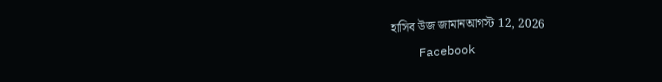হাসিব উজ জামানআগস্ট 12, 2026
    Facebook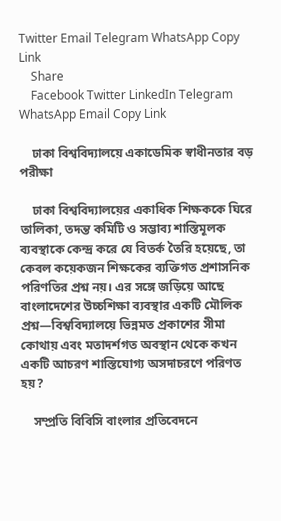Twitter Email Telegram WhatsApp Copy Link
    Share
    Facebook Twitter LinkedIn Telegram WhatsApp Email Copy Link

    ঢাকা বিশ্ববিদ্যালয়ে একাডেমিক স্বাধীনতার বড় পরীক্ষা

    ঢাকা বিশ্ববিদ্যালয়ের একাধিক শিক্ষককে ঘিরে তালিকা, তদন্ত কমিটি ও সম্ভাব্য শাস্তিমূলক ব্যবস্থাকে কেন্দ্র করে যে বিতর্ক তৈরি হয়েছে, তা কেবল কয়েকজন শিক্ষকের ব্যক্তিগত প্রশাসনিক পরিণতির প্রশ্ন নয়। এর সঙ্গে জড়িয়ে আছে বাংলাদেশের উচ্চশিক্ষা ব্যবস্থার একটি মৌলিক প্রশ্ন—বিশ্ববিদ্যালয়ে ভিন্নমত প্রকাশের সীমা কোথায় এবং মতাদর্শগত অবস্থান থেকে কখন একটি আচরণ শাস্তিযোগ্য অসদাচরণে পরিণত হয়?

    সম্প্রতি বিবিসি বাংলার প্রতিবেদনে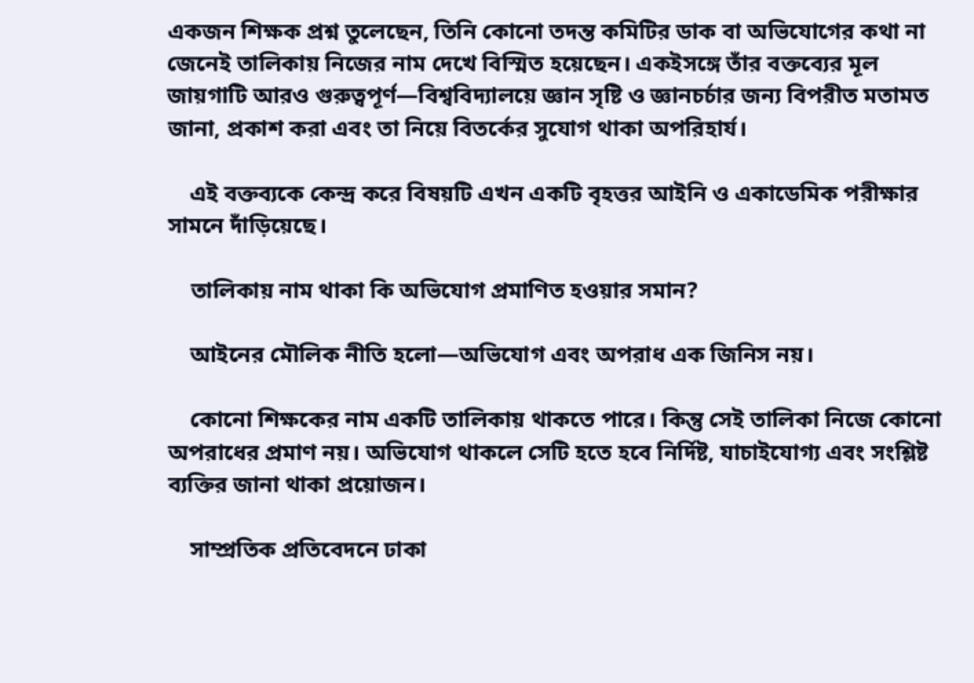একজন শিক্ষক প্রশ্ন তুলেছেন, তিনি কোনো তদন্ত কমিটির ডাক বা অভিযোগের কথা না জেনেই তালিকায় নিজের নাম দেখে বিস্মিত হয়েছেন। একইসঙ্গে তাঁর বক্তব্যের মূল জায়গাটি আরও গুরুত্বপূর্ণ—বিশ্ববিদ্যালয়ে জ্ঞান সৃষ্টি ও জ্ঞানচর্চার জন্য বিপরীত মতামত জানা, প্রকাশ করা এবং তা নিয়ে বিতর্কের সুযোগ থাকা অপরিহার্য।

    এই বক্তব্যকে কেন্দ্র করে বিষয়টি এখন একটি বৃহত্তর আইনি ও একাডেমিক পরীক্ষার সামনে দাঁড়িয়েছে।

    তালিকায় নাম থাকা কি অভিযোগ প্রমাণিত হওয়ার সমান?

    আইনের মৌলিক নীতি হলো—অভিযোগ এবং অপরাধ এক জিনিস নয়।

    কোনো শিক্ষকের নাম একটি তালিকায় থাকতে পারে। কিন্তু সেই তালিকা নিজে কোনো অপরাধের প্রমাণ নয়। অভিযোগ থাকলে সেটি হতে হবে নির্দিষ্ট, যাচাইযোগ্য এবং সংশ্লিষ্ট ব্যক্তির জানা থাকা প্রয়োজন।

    সাম্প্রতিক প্রতিবেদনে ঢাকা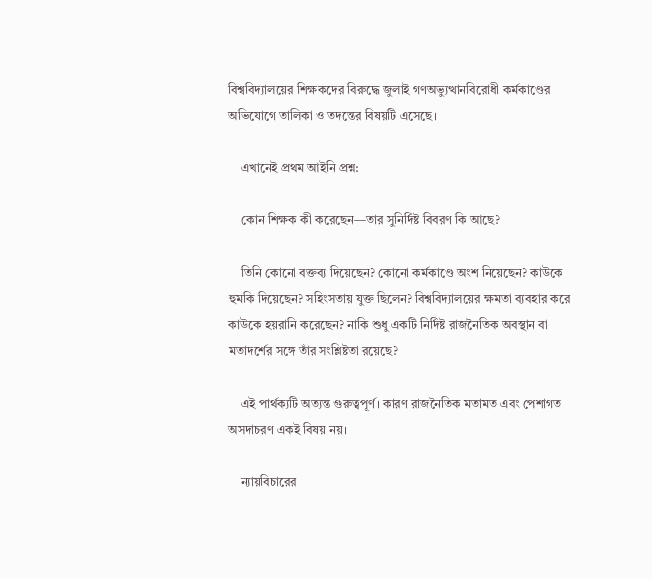বিশ্ববিদ্যালয়ের শিক্ষকদের বিরুদ্ধে জুলাই গণঅভ্যুত্থানবিরোধী কর্মকাণ্ডের অভিযোগে তালিকা ও তদন্তের বিষয়টি এসেছে।

    এখানেই প্রথম আইনি প্রশ্ন:

    কোন শিক্ষক কী করেছেন—তার সুনির্দিষ্ট বিবরণ কি আছে?

    তিনি কোনো বক্তব্য দিয়েছেন? কোনো কর্মকাণ্ডে অংশ নিয়েছেন? কাউকে হুমকি দিয়েছেন? সহিংসতায় যুক্ত ছিলেন? বিশ্ববিদ্যালয়ের ক্ষমতা ব্যবহার করে কাউকে হয়রানি করেছেন? নাকি শুধু একটি নির্দিষ্ট রাজনৈতিক অবস্থান বা মতাদর্শের সঙ্গে তাঁর সংশ্লিষ্টতা রয়েছে?

    এই পার্থক্যটি অত্যন্ত গুরুত্বপূর্ণ। কারণ রাজনৈতিক মতামত এবং পেশাগত অসদাচরণ একই বিষয় নয়।

    ন্যায়বিচারের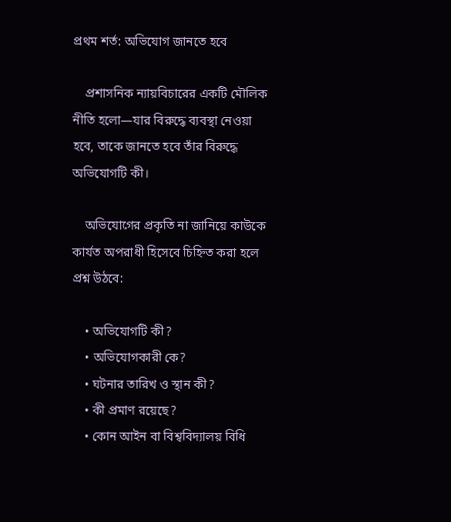প্রথম শর্ত: অভিযোগ জানতে হবে

    প্রশাসনিক ন্যায়বিচারের একটি মৌলিক নীতি হলো—যার বিরুদ্ধে ব্যবস্থা নেওয়া হবে, তাকে জানতে হবে তাঁর বিরুদ্ধে অভিযোগটি কী।

    অভিযোগের প্রকৃতি না জানিয়ে কাউকে কার্যত অপরাধী হিসেবে চিহ্নিত করা হলে প্রশ্ন উঠবে:

    • অভিযোগটি কী?
    • অভিযোগকারী কে?
    • ঘটনার তারিখ ও স্থান কী?
    • কী প্রমাণ রয়েছে?
    • কোন আইন বা বিশ্ববিদ্যালয় বিধি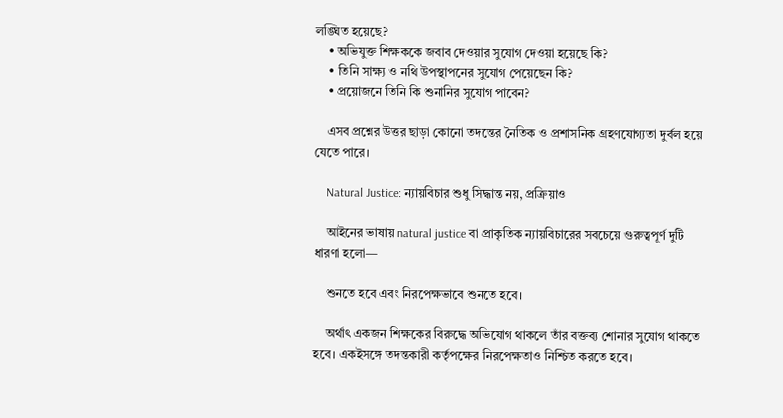লঙ্ঘিত হয়েছে?
    • অভিযুক্ত শিক্ষককে জবাব দেওয়ার সুযোগ দেওয়া হয়েছে কি?
    • তিনি সাক্ষ্য ও নথি উপস্থাপনের সুযোগ পেয়েছেন কি?
    • প্রয়োজনে তিনি কি শুনানির সুযোগ পাবেন?

    এসব প্রশ্নের উত্তর ছাড়া কোনো তদন্তের নৈতিক ও প্রশাসনিক গ্রহণযোগ্যতা দুর্বল হয়ে যেতে পারে।

    Natural Justice: ন্যায়বিচার শুধু সিদ্ধান্ত নয়, প্রক্রিয়াও

    আইনের ভাষায় natural justice বা প্রাকৃতিক ন্যায়বিচারের সবচেয়ে গুরুত্বপূর্ণ দুটি ধারণা হলো—

    শুনতে হবে এবং নিরপেক্ষভাবে শুনতে হবে।

    অর্থাৎ একজন শিক্ষকের বিরুদ্ধে অভিযোগ থাকলে তাঁর বক্তব্য শোনার সুযোগ থাকতে হবে। একইসঙ্গে তদন্তকারী কর্তৃপক্ষের নিরপেক্ষতাও নিশ্চিত করতে হবে।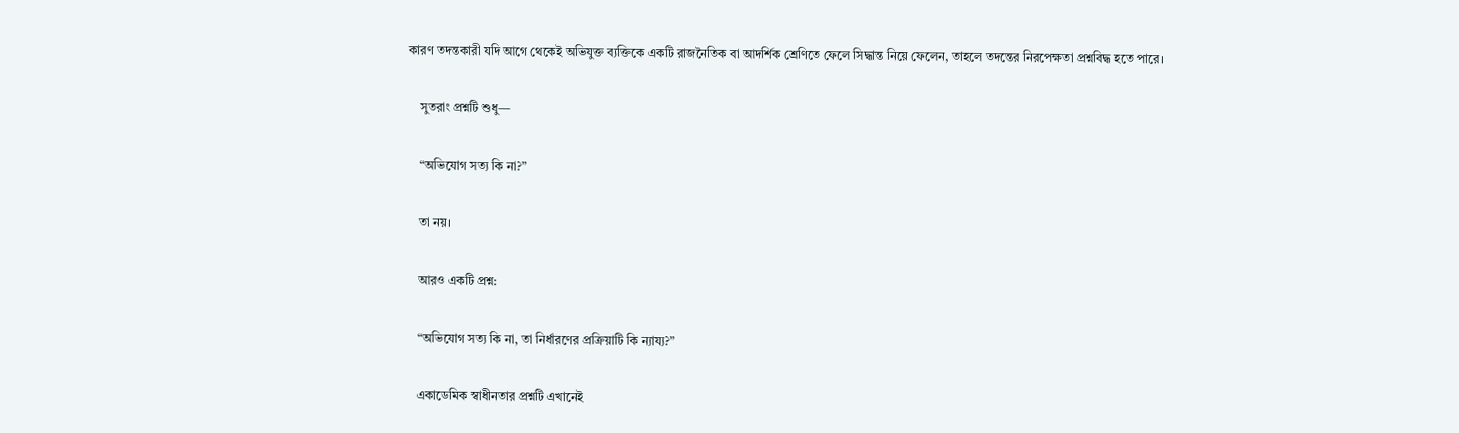কারণ তদন্তকারী যদি আগে থেকেই অভিযুক্ত ব্যক্তিকে একটি রাজনৈতিক বা আদর্শিক শ্রেণিতে ফেলে সিদ্ধান্ত নিয়ে ফেলেন, তাহলে তদন্তের নিরপেক্ষতা প্রশ্নবিদ্ধ হতে পারে।

    সুতরাং প্রশ্নটি শুধু—

    “অভিযোগ সত্য কি না?”

    তা নয়।

    আরও একটি প্রশ্ন:

    “অভিযোগ সত্য কি না, তা নির্ধারণের প্রক্রিয়াটি কি ন্যায্য?”

    একাডেমিক স্বাধীনতার প্রশ্নটি এখানেই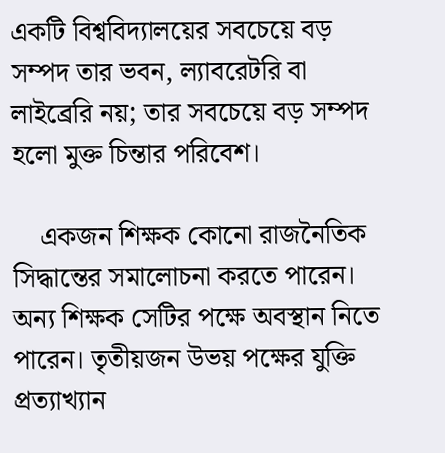একটি বিশ্ববিদ্যালয়ের সবচেয়ে বড় সম্পদ তার ভবন, ল্যাবরেটরি বা লাইব্রেরি নয়; তার সবচেয়ে বড় সম্পদ হলো মুক্ত চিন্তার পরিবেশ।

    একজন শিক্ষক কোনো রাজনৈতিক সিদ্ধান্তের সমালোচনা করতে পারেন। অন্য শিক্ষক সেটির পক্ষে অবস্থান নিতে পারেন। তৃতীয়জন উভয় পক্ষের যুক্তি প্রত্যাখ্যান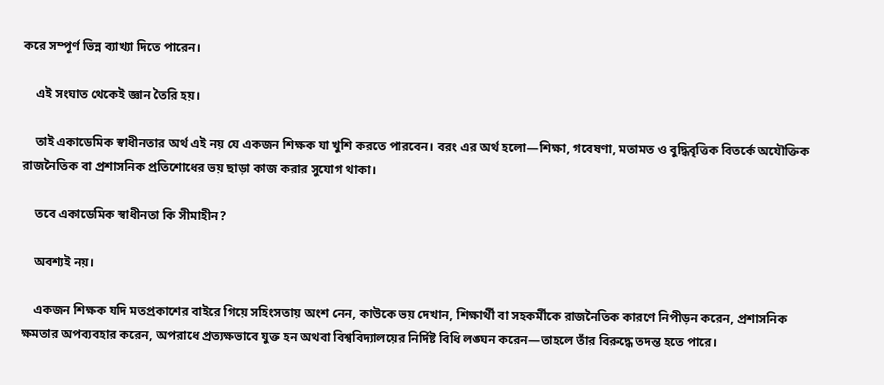করে সম্পূর্ণ ভিন্ন ব্যাখ্যা দিতে পারেন।

    এই সংঘাত থেকেই জ্ঞান তৈরি হয়।

    তাই একাডেমিক স্বাধীনতার অর্থ এই নয় যে একজন শিক্ষক যা খুশি করতে পারবেন। বরং এর অর্থ হলো—শিক্ষা, গবেষণা, মতামত ও বুদ্ধিবৃত্তিক বিতর্কে অযৌক্তিক রাজনৈতিক বা প্রশাসনিক প্রতিশোধের ভয় ছাড়া কাজ করার সুযোগ থাকা।

    তবে একাডেমিক স্বাধীনতা কি সীমাহীন?

    অবশ্যই নয়।

    একজন শিক্ষক যদি মতপ্রকাশের বাইরে গিয়ে সহিংসতায় অংশ নেন, কাউকে ভয় দেখান, শিক্ষার্থী বা সহকর্মীকে রাজনৈতিক কারণে নিপীড়ন করেন, প্রশাসনিক ক্ষমতার অপব্যবহার করেন, অপরাধে প্রত্যক্ষভাবে যুক্ত হন অথবা বিশ্ববিদ্যালয়ের নির্দিষ্ট বিধি লঙ্ঘন করেন—তাহলে তাঁর বিরুদ্ধে তদন্ত হতে পারে।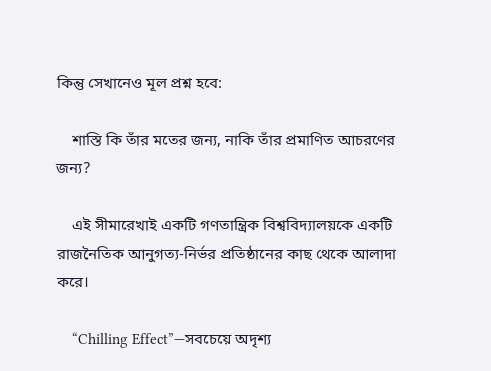কিন্তু সেখানেও মূল প্রশ্ন হবে:

    শাস্তি কি তাঁর মতের জন্য, নাকি তাঁর প্রমাণিত আচরণের জন্য?

    এই সীমারেখাই একটি গণতান্ত্রিক বিশ্ববিদ্যালয়কে একটি রাজনৈতিক আনুগত্য-নির্ভর প্রতিষ্ঠানের কাছ থেকে আলাদা করে।

    “Chilling Effect”—সবচেয়ে অদৃশ্য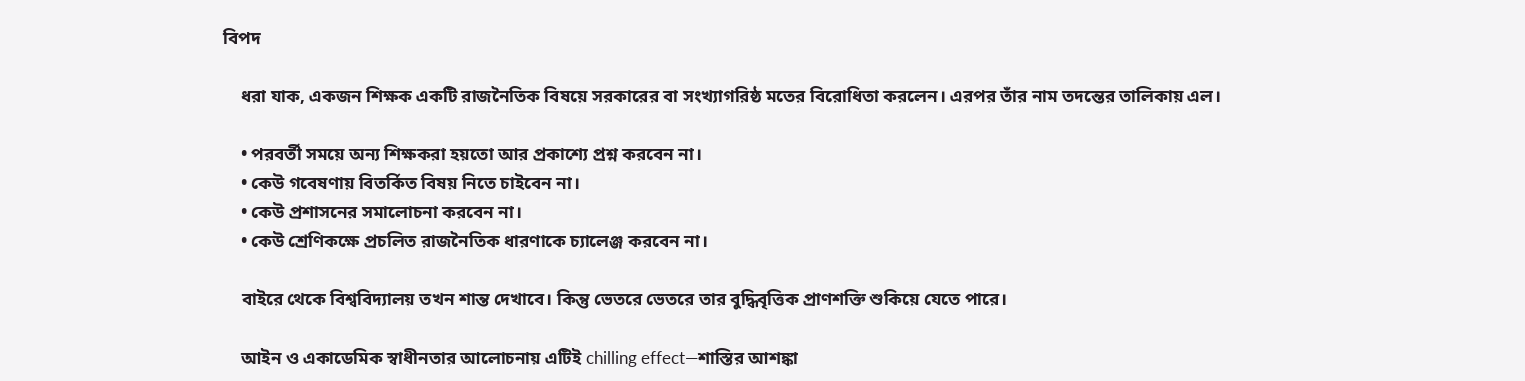বিপদ

    ধরা যাক, একজন শিক্ষক একটি রাজনৈতিক বিষয়ে সরকারের বা সংখ্যাগরিষ্ঠ মতের বিরোধিতা করলেন। এরপর তাঁর নাম তদন্তের তালিকায় এল।

    • পরবর্তী সময়ে অন্য শিক্ষকরা হয়তো আর প্রকাশ্যে প্রশ্ন করবেন না।
    • কেউ গবেষণায় বিতর্কিত বিষয় নিতে চাইবেন না।
    • কেউ প্রশাসনের সমালোচনা করবেন না।
    • কেউ শ্রেণিকক্ষে প্রচলিত রাজনৈতিক ধারণাকে চ্যালেঞ্জ করবেন না।

    বাইরে থেকে বিশ্ববিদ্যালয় তখন শান্ত দেখাবে। কিন্তু ভেতরে ভেতরে তার বুদ্ধিবৃত্তিক প্রাণশক্তি শুকিয়ে যেতে পারে।

    আইন ও একাডেমিক স্বাধীনতার আলোচনায় এটিই chilling effect—শাস্তির আশঙ্কা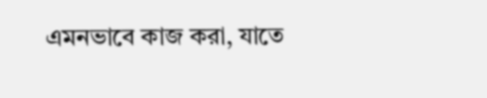এমনভাবে কাজ করা, যাতে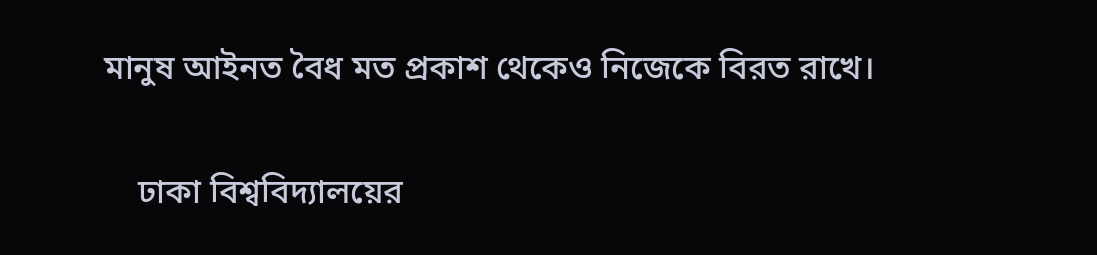মানুষ আইনত বৈধ মত প্রকাশ থেকেও নিজেকে বিরত রাখে।

    ঢাকা বিশ্ববিদ্যালয়ের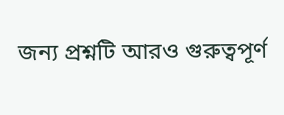জন্য প্রশ্নটি আরও গুরুত্বপূর্ণ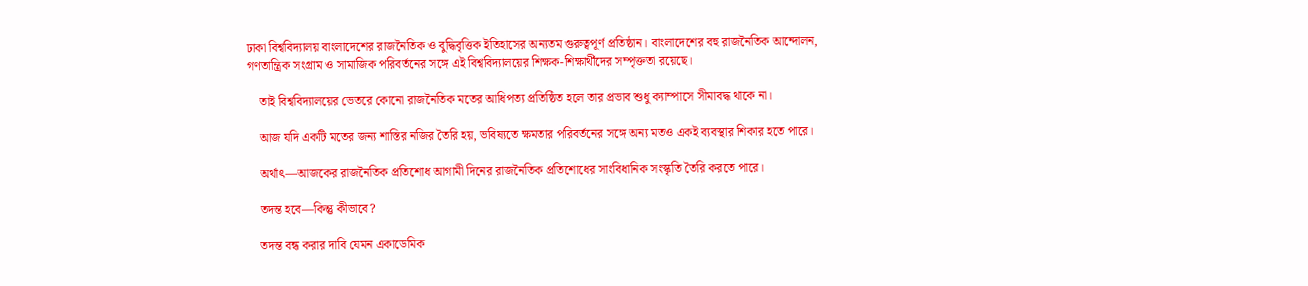ঢাকা বিশ্ববিদ্যালয় বাংলাদেশের রাজনৈতিক ও বুদ্ধিবৃত্তিক ইতিহাসের অন্যতম গুরুত্বপূর্ণ প্রতিষ্ঠান। বাংলাদেশের বহু রাজনৈতিক আন্দোলন, গণতান্ত্রিক সংগ্রাম ও সামাজিক পরিবর্তনের সঙ্গে এই বিশ্ববিদ্যালয়ের শিক্ষক-শিক্ষার্থীদের সম্পৃক্ততা রয়েছে।

    তাই বিশ্ববিদ্যালয়ের ভেতরে কোনো রাজনৈতিক মতের আধিপত্য প্রতিষ্ঠিত হলে তার প্রভাব শুধু ক্যাম্পাসে সীমাবদ্ধ থাকে না।

    আজ যদি একটি মতের জন্য শাস্তির নজির তৈরি হয়, ভবিষ্যতে ক্ষমতার পরিবর্তনের সঙ্গে অন্য মতও একই ব্যবস্থার শিকার হতে পারে।

    অর্থাৎ—আজকের রাজনৈতিক প্রতিশোধ আগামী দিনের রাজনৈতিক প্রতিশোধের সাংবিধানিক সংস্কৃতি তৈরি করতে পারে।

    তদন্ত হবে—কিন্তু কীভাবে?

    তদন্ত বন্ধ করার দাবি যেমন একাডেমিক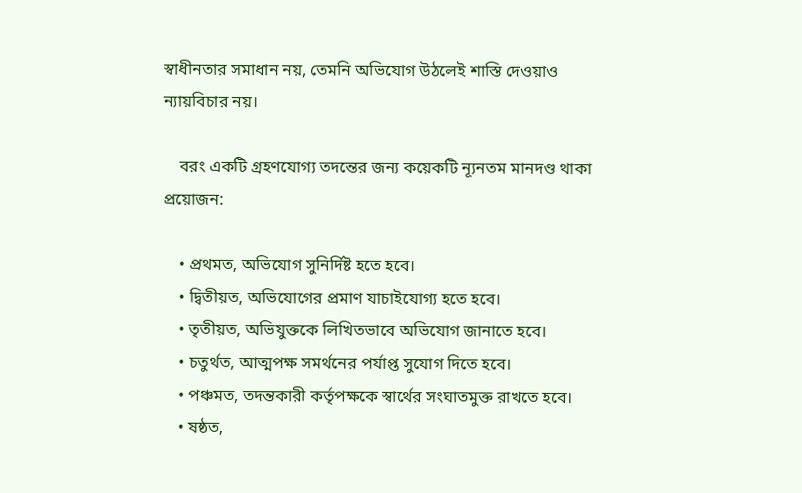স্বাধীনতার সমাধান নয়, তেমনি অভিযোগ উঠলেই শাস্তি দেওয়াও ন্যায়বিচার নয়।

    বরং একটি গ্রহণযোগ্য তদন্তের জন্য কয়েকটি ন্যূনতম মানদণ্ড থাকা প্রয়োজন:

    • প্রথমত, অভিযোগ সুনির্দিষ্ট হতে হবে।
    • দ্বিতীয়ত, অভিযোগের প্রমাণ যাচাইযোগ্য হতে হবে।
    • তৃতীয়ত, অভিযুক্তকে লিখিতভাবে অভিযোগ জানাতে হবে।
    • চতুর্থত, আত্মপক্ষ সমর্থনের পর্যাপ্ত সুযোগ দিতে হবে।
    • পঞ্চমত, তদন্তকারী কর্তৃপক্ষকে স্বার্থের সংঘাতমুক্ত রাখতে হবে।
    • ষষ্ঠত,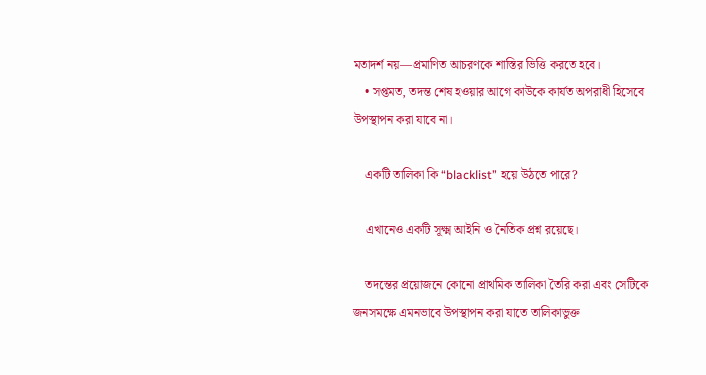মতাদর্শ নয়—প্রমাণিত আচরণকে শাস্তির ভিত্তি করতে হবে।
    • সপ্তমত, তদন্ত শেষ হওয়ার আগে কাউকে কার্যত অপরাধী হিসেবে উপস্থাপন করা যাবে না।

    একটি তালিকা কি “blacklist” হয়ে উঠতে পারে?

    এখানেও একটি সূক্ষ্ম আইনি ও নৈতিক প্রশ্ন রয়েছে।

    তদন্তের প্রয়োজনে কোনো প্রাথমিক তালিকা তৈরি করা এবং সেটিকে জনসমক্ষে এমনভাবে উপস্থাপন করা যাতে তালিকাভুক্ত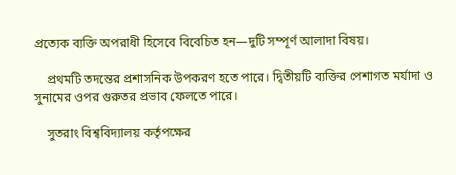প্রত্যেক ব্যক্তি অপরাধী হিসেবে বিবেচিত হন—দুটি সম্পূর্ণ আলাদা বিষয়।

    প্রথমটি তদন্তের প্রশাসনিক উপকরণ হতে পারে। দ্বিতীয়টি ব্যক্তির পেশাগত মর্যাদা ও সুনামের ওপর গুরুতর প্রভাব ফেলতে পারে।

    সুতরাং বিশ্ববিদ্যালয় কর্তৃপক্ষের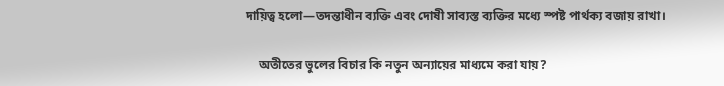দায়িত্ব হলো—তদন্তাধীন ব্যক্তি এবং দোষী সাব্যস্ত ব্যক্তির মধ্যে স্পষ্ট পার্থক্য বজায় রাখা।

    অতীতের ভুলের বিচার কি নতুন অন্যায়ের মাধ্যমে করা যায়?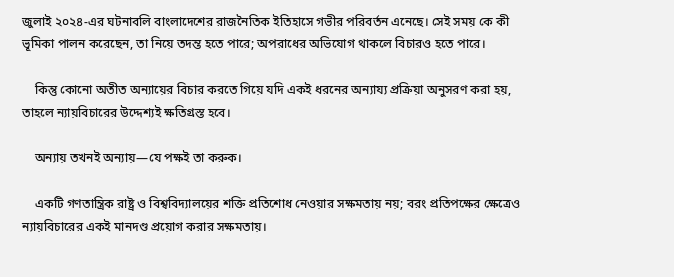জুলাই ২০২৪-এর ঘটনাবলি বাংলাদেশের রাজনৈতিক ইতিহাসে গভীর পরিবর্তন এনেছে। সেই সময় কে কী ভূমিকা পালন করেছেন, তা নিয়ে তদন্ত হতে পারে; অপরাধের অভিযোগ থাকলে বিচারও হতে পারে।

    কিন্তু কোনো অতীত অন্যায়ের বিচার করতে গিয়ে যদি একই ধরনের অন্যায্য প্রক্রিয়া অনুসরণ করা হয়, তাহলে ন্যায়বিচারের উদ্দেশ্যই ক্ষতিগ্রস্ত হবে।

    অন্যায় তখনই অন্যায়—যে পক্ষই তা করুক।

    একটি গণতান্ত্রিক রাষ্ট্র ও বিশ্ববিদ্যালয়ের শক্তি প্রতিশোধ নেওয়ার সক্ষমতায় নয়; বরং প্রতিপক্ষের ক্ষেত্রেও ন্যায়বিচারের একই মানদণ্ড প্রয়োগ করার সক্ষমতায়।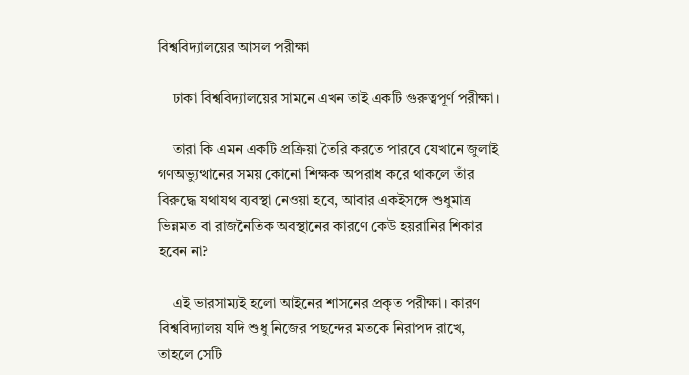বিশ্ববিদ্যালয়ের আসল পরীক্ষা

    ঢাকা বিশ্ববিদ্যালয়ের সামনে এখন তাই একটি গুরুত্বপূর্ণ পরীক্ষা।

    তারা কি এমন একটি প্রক্রিয়া তৈরি করতে পারবে যেখানে জুলাই গণঅভ্যুত্থানের সময় কোনো শিক্ষক অপরাধ করে থাকলে তাঁর বিরুদ্ধে যথাযথ ব্যবস্থা নেওয়া হবে, আবার একইসঙ্গে শুধুমাত্র ভিন্নমত বা রাজনৈতিক অবস্থানের কারণে কেউ হয়রানির শিকার হবেন না?

    এই ভারসাম্যই হলো আইনের শাসনের প্রকৃত পরীক্ষা। কারণ বিশ্ববিদ্যালয় যদি শুধু নিজের পছন্দের মতকে নিরাপদ রাখে, তাহলে সেটি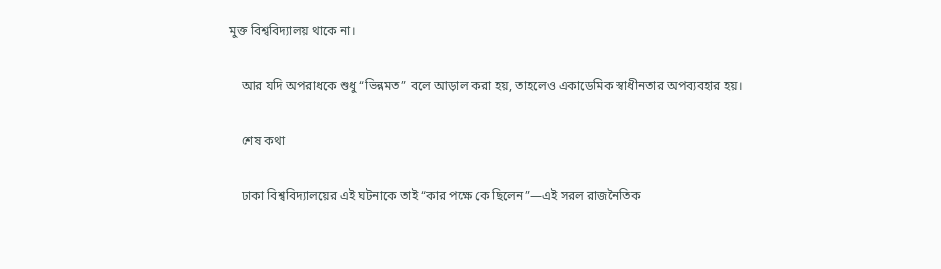মুক্ত বিশ্ববিদ্যালয় থাকে না।

    আর যদি অপরাধকে শুধু “ভিন্নমত” বলে আড়াল করা হয়, তাহলেও একাডেমিক স্বাধীনতার অপব্যবহার হয়।

    শেষ কথা

    ঢাকা বিশ্ববিদ্যালয়ের এই ঘটনাকে তাই “কার পক্ষে কে ছিলেন”—এই সরল রাজনৈতিক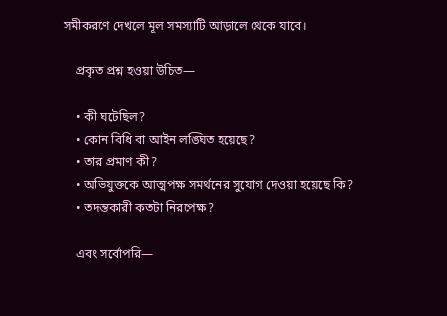সমীকরণে দেখলে মূল সমস্যাটি আড়ালে থেকে যাবে।

    প্রকৃত প্রশ্ন হওয়া উচিত—

    • কী ঘটেছিল?
    • কোন বিধি বা আইন লঙ্ঘিত হয়েছে?
    • তার প্রমাণ কী?
    • অভিযুক্তকে আত্মপক্ষ সমর্থনের সুযোগ দেওয়া হয়েছে কি?
    • তদন্তকারী কতটা নিরপেক্ষ?

    এবং সর্বোপরি—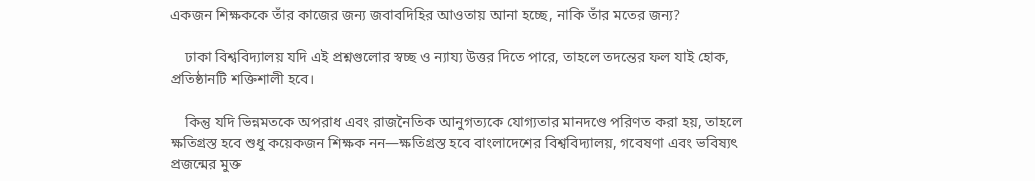একজন শিক্ষককে তাঁর কাজের জন্য জবাবদিহির আওতায় আনা হচ্ছে, নাকি তাঁর মতের জন্য?

    ঢাকা বিশ্ববিদ্যালয় যদি এই প্রশ্নগুলোর স্বচ্ছ ও ন্যায্য উত্তর দিতে পারে, তাহলে তদন্তের ফল যাই হোক, প্রতিষ্ঠানটি শক্তিশালী হবে।

    কিন্তু যদি ভিন্নমতকে অপরাধ এবং রাজনৈতিক আনুগত্যকে যোগ্যতার মানদণ্ডে পরিণত করা হয়, তাহলে ক্ষতিগ্রস্ত হবে শুধু কয়েকজন শিক্ষক নন—ক্ষতিগ্রস্ত হবে বাংলাদেশের বিশ্ববিদ্যালয়, গবেষণা এবং ভবিষ্যৎ প্রজন্মের মুক্ত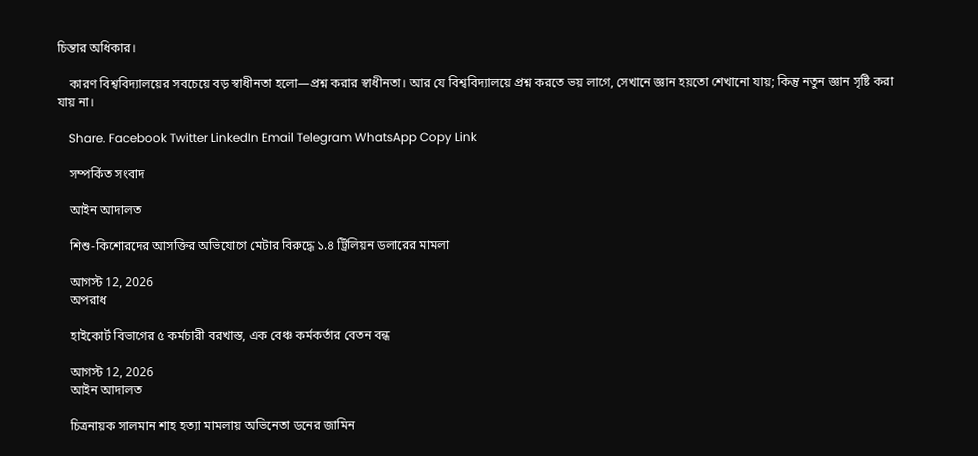চিন্তার অধিকার।

    কারণ বিশ্ববিদ্যালয়ের সবচেয়ে বড় স্বাধীনতা হলো—প্রশ্ন করার স্বাধীনতা। আর যে বিশ্ববিদ্যালয়ে প্রশ্ন করতে ভয় লাগে, সেখানে জ্ঞান হয়তো শেখানো যায়; কিন্তু নতুন জ্ঞান সৃষ্টি করা যায় না।

    Share. Facebook Twitter LinkedIn Email Telegram WhatsApp Copy Link

    সম্পর্কিত সংবাদ

    আইন আদালত

    শিশু-কিশোরদের আসক্তির অভিযোগে মেটার বিরুদ্ধে ১.৪ ট্রিলিয়ন ডলারের মামলা

    আগস্ট 12, 2026
    অপরাধ

    হাইকোর্ট বিভাগের ৫ কর্মচারী বরখাস্ত, এক বেঞ্চ কর্মকর্তার বেতন বন্ধ

    আগস্ট 12, 2026
    আইন আদালত

    চিত্রনায়ক সালমান শাহ হত্যা মামলায় অভিনেতা ডনের জামিন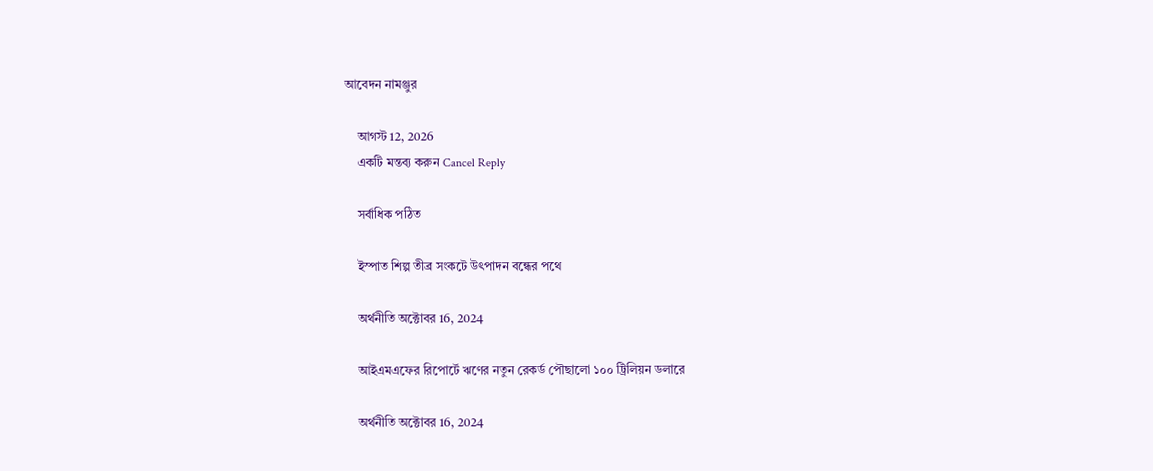আবেদন নামঞ্জুর

    আগস্ট 12, 2026
    একটি মন্তব্য করুন Cancel Reply

    সর্বাধিক পঠিত

    ইস্পাত শিল্প তীব্র সংকটে উৎপাদন বন্ধের পথে

    অর্থনীতি অক্টোবর 16, 2024

    আইএমএফের রিপোর্টে ঋণের নতুন রেকর্ড পৌছালো ১০০ ট্রিলিয়ন ডলারে

    অর্থনীতি অক্টোবর 16, 2024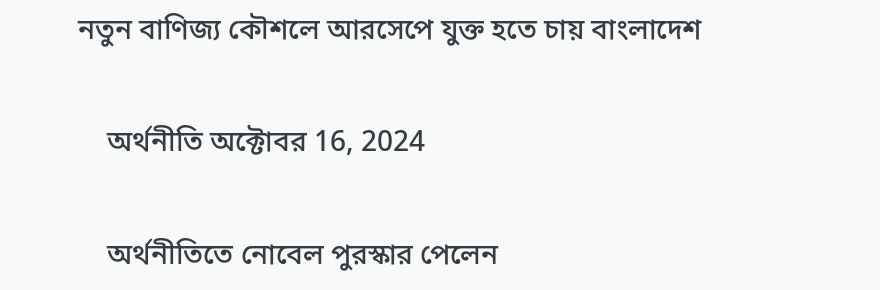নতুন বাণিজ্য কৌশলে আরসেপে যুক্ত হতে চায় বাংলাদেশ

    অর্থনীতি অক্টোবর 16, 2024

    অর্থনীতিতে নোবেল পুরস্কার পেলেন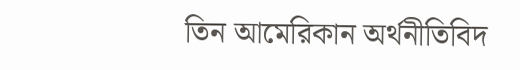তিন আমেরিকান অর্থনীতিবিদ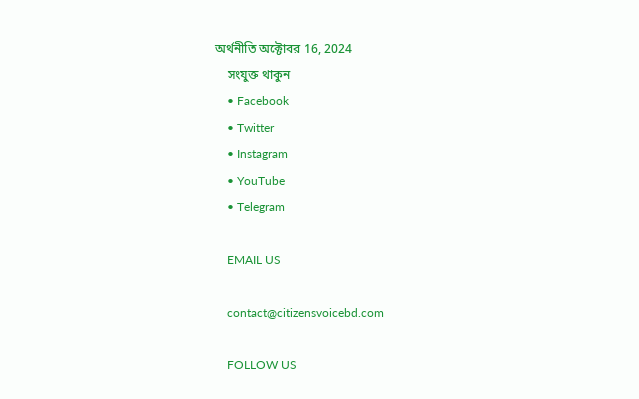অর্থনীতি অক্টোবর 16, 2024
    সংযুক্ত থাকুন
    • Facebook
    • Twitter
    • Instagram
    • YouTube
    • Telegram

    EMAIL US

    contact@citizensvoicebd.com

    FOLLOW US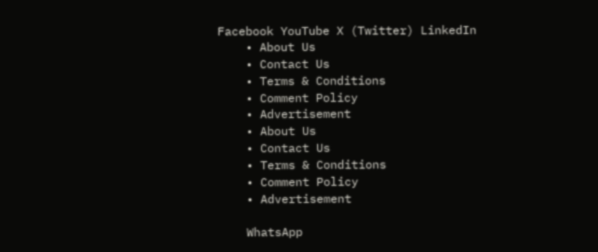Facebook YouTube X (Twitter) LinkedIn
    • About Us
    • Contact Us
    • Terms & Conditions
    • Comment Policy
    • Advertisement
    • About Us
    • Contact Us
    • Terms & Conditions
    • Comment Policy
    • Advertisement

    WhatsApp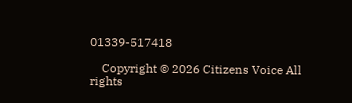01339-517418

    Copyright © 2026 Citizens Voice All rights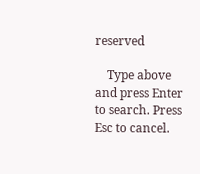reserved

    Type above and press Enter to search. Press Esc to cancel.